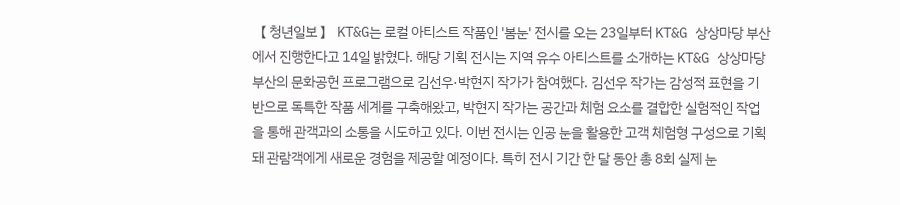【 청년일보 】 KT&G는 로컬 아티스트 작품인 '봄눈' 전시를 오는 23일부터 KT&G 상상마당 부산에서 진행한다고 14일 밝혔다. 해당 기획 전시는 지역 유수 아티스트를 소개하는 KT&G 상상마당 부산의 문화공헌 프로그램으로 김선우·박현지 작가가 참여했다. 김선우 작가는 감성적 표현을 기반으로 독특한 작품 세계를 구축해왔고, 박현지 작가는 공간과 체험 요소를 결합한 실험적인 작업을 통해 관객과의 소통을 시도하고 있다. 이번 전시는 인공 눈을 활용한 고객 체험형 구성으로 기획돼 관람객에게 새로운 경험을 제공할 예정이다. 특히 전시 기간 한 달 동안 총 8회 실제 눈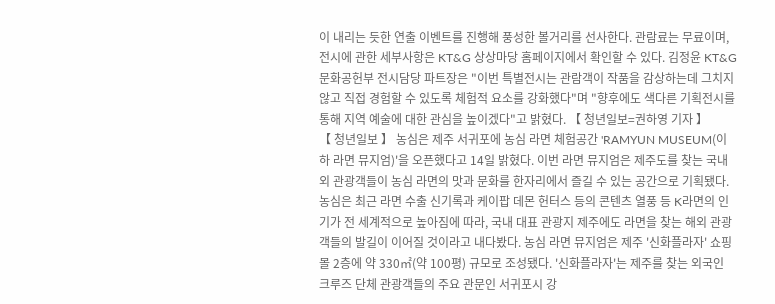이 내리는 듯한 연출 이벤트를 진행해 풍성한 볼거리를 선사한다. 관람료는 무료이며, 전시에 관한 세부사항은 KT&G 상상마당 홈페이지에서 확인할 수 있다. 김정윤 KT&G 문화공헌부 전시담당 파트장은 "이번 특별전시는 관람객이 작품을 감상하는데 그치지 않고 직접 경험할 수 있도록 체험적 요소를 강화했다"며 "향후에도 색다른 기획전시를 통해 지역 예술에 대한 관심을 높이겠다"고 밝혔다. 【 청년일보=권하영 기자 】
【 청년일보 】 농심은 제주 서귀포에 농심 라면 체험공간 'RAMYUN MUSEUM(이하 라면 뮤지엄)'을 오픈했다고 14일 밝혔다. 이번 라면 뮤지엄은 제주도를 찾는 국내외 관광객들이 농심 라면의 맛과 문화를 한자리에서 즐길 수 있는 공간으로 기획됐다. 농심은 최근 라면 수출 신기록과 케이팝 데몬 헌터스 등의 콘텐츠 열풍 등 K라면의 인기가 전 세계적으로 높아짐에 따라, 국내 대표 관광지 제주에도 라면을 찾는 해외 관광객들의 발길이 이어질 것이라고 내다봤다. 농심 라면 뮤지엄은 제주 '신화플라자' 쇼핑몰 2층에 약 330㎡(약 100평) 규모로 조성됐다. '신화플라자'는 제주를 찾는 외국인 크루즈 단체 관광객들의 주요 관문인 서귀포시 강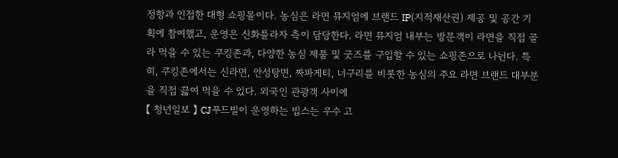정항과 인접한 대형 쇼핑몰이다. 농심은 라면 뮤지엄에 브랜드 IP(지적재산권) 제공 및 공간 기획에 참여했고, 운영은 신화플라자 측이 담당한다. 라면 뮤지엄 내부는 방문객이 라면을 직접 골라 먹을 수 있는 쿠킹존과, 다양한 농심 제품 및 굿즈를 구입할 수 있는 쇼핑존으로 나뉜다. 특히, 쿠킹존에서는 신라면, 안성탕면, 짜파게티, 너구리를 비롯한 농심의 주요 라면 브랜드 대부분을 직접 끓여 먹을 수 있다. 외국인 관광객 사이에
【 청년일보 】 CJ푸드빌이 운영하는 빕스는 우수 고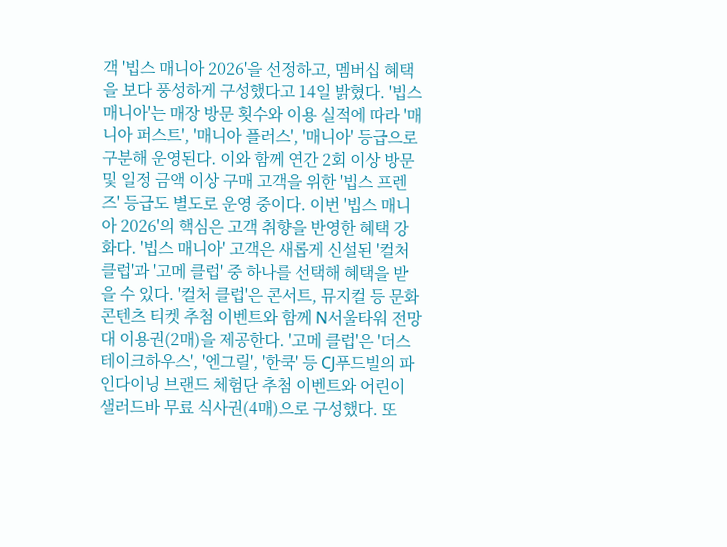객 '빕스 매니아 2026'을 선정하고, 멤버십 혜택을 보다 풍성하게 구성했다고 14일 밝혔다. '빕스 매니아'는 매장 방문 횟수와 이용 실적에 따라 '매니아 퍼스트', '매니아 플러스', '매니아' 등급으로 구분해 운영된다. 이와 함께 연간 2회 이상 방문 및 일정 금액 이상 구매 고객을 위한 '빕스 프렌즈' 등급도 별도로 운영 중이다. 이번 '빕스 매니아 2026'의 핵심은 고객 취향을 반영한 혜택 강화다. '빕스 매니아' 고객은 새롭게 신설된 '컬처 클럽'과 '고메 클럽' 중 하나를 선택해 혜택을 받을 수 있다. '컬처 클럽'은 콘서트, 뮤지컬 등 문화 콘텐츠 티켓 추첨 이벤트와 함께 N서울타워 전망대 이용권(2매)을 제공한다. '고메 클럽'은 '더스테이크하우스', '엔그릴', '한쿡' 등 CJ푸드빌의 파인다이닝 브랜드 체험단 추첨 이벤트와 어린이 샐러드바 무료 식사권(4매)으로 구성했다. 또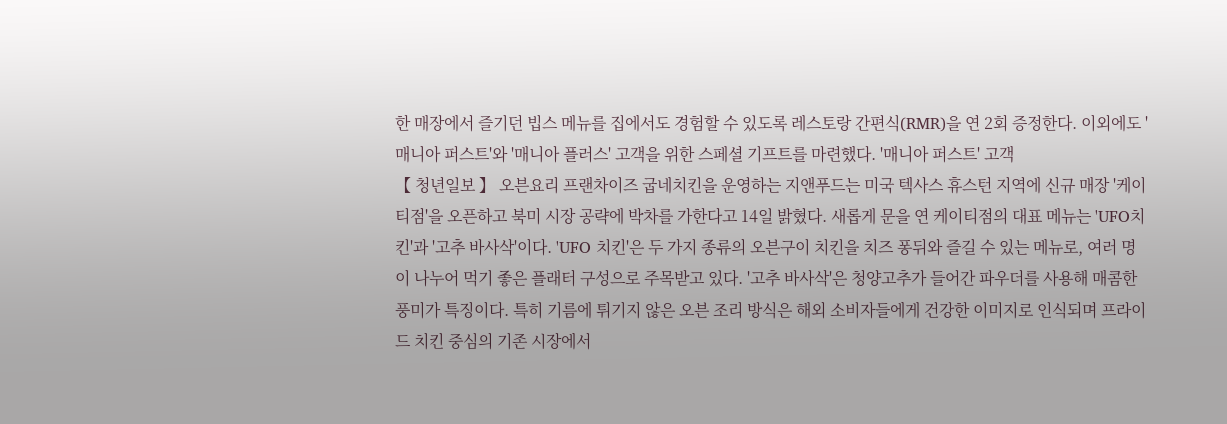한 매장에서 즐기던 빕스 메뉴를 집에서도 경험할 수 있도록 레스토랑 간편식(RMR)을 연 2회 증정한다. 이외에도 '매니아 퍼스트'와 '매니아 플러스' 고객을 위한 스페셜 기프트를 마련했다. '매니아 퍼스트' 고객
【 청년일보 】 오븐요리 프랜차이즈 굽네치킨을 운영하는 지앤푸드는 미국 텍사스 휴스턴 지역에 신규 매장 '케이티점'을 오픈하고 북미 시장 공략에 박차를 가한다고 14일 밝혔다. 새롭게 문을 연 케이티점의 대표 메뉴는 'UFO치킨'과 '고추 바사삭'이다. 'UFO 치킨'은 두 가지 종류의 오븐구이 치킨을 치즈 퐁뒤와 즐길 수 있는 메뉴로, 여러 명이 나누어 먹기 좋은 플래터 구성으로 주목받고 있다. '고추 바사삭'은 청양고추가 들어간 파우더를 사용해 매콤한 풍미가 특징이다. 특히 기름에 튀기지 않은 오븐 조리 방식은 해외 소비자들에게 건강한 이미지로 인식되며 프라이드 치킨 중심의 기존 시장에서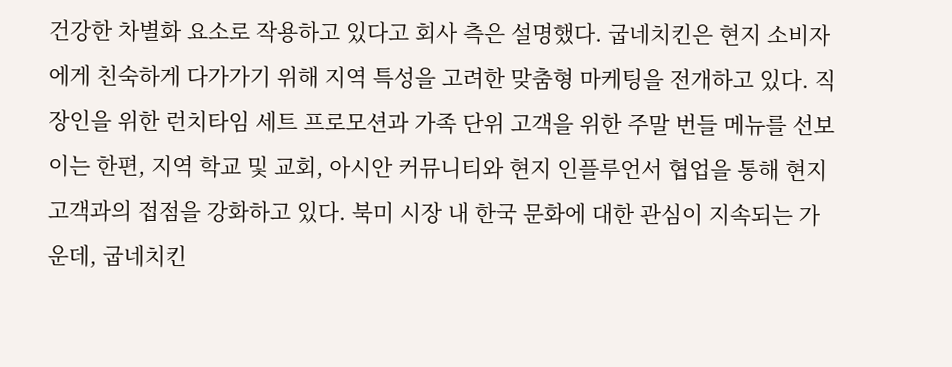건강한 차별화 요소로 작용하고 있다고 회사 측은 설명했다. 굽네치킨은 현지 소비자에게 친숙하게 다가가기 위해 지역 특성을 고려한 맞춤형 마케팅을 전개하고 있다. 직장인을 위한 런치타임 세트 프로모션과 가족 단위 고객을 위한 주말 번들 메뉴를 선보이는 한편, 지역 학교 및 교회, 아시안 커뮤니티와 현지 인플루언서 협업을 통해 현지 고객과의 접점을 강화하고 있다. 북미 시장 내 한국 문화에 대한 관심이 지속되는 가운데, 굽네치킨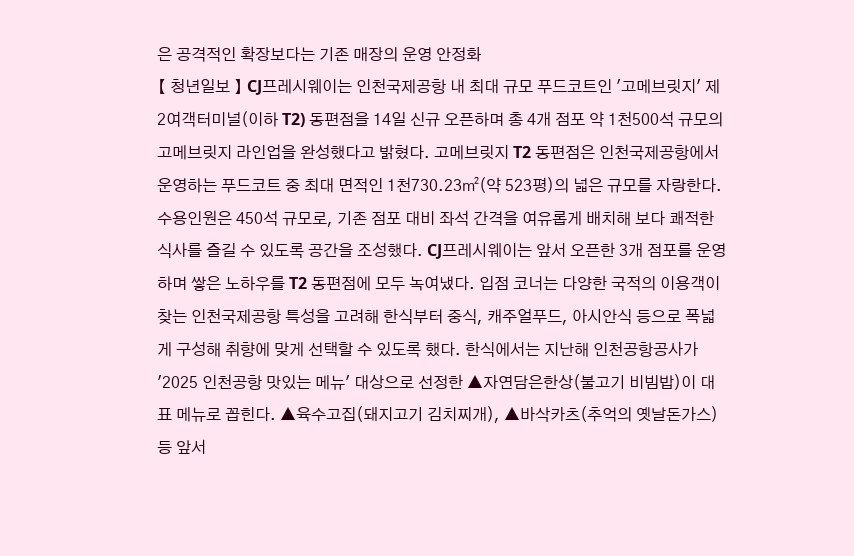은 공격적인 확장보다는 기존 매장의 운영 안정화
【 청년일보 】 CJ프레시웨이는 인천국제공항 내 최대 규모 푸드코트인 '고메브릿지' 제2여객터미널(이하 T2) 동편점을 14일 신규 오픈하며 총 4개 점포 약 1천500석 규모의 고메브릿지 라인업을 완성했다고 밝혔다. 고메브릿지 T2 동편점은 인천국제공항에서 운영하는 푸드코트 중 최대 면적인 1천730.23㎡(약 523평)의 넓은 규모를 자랑한다. 수용인원은 450석 규모로, 기존 점포 대비 좌석 간격을 여유롭게 배치해 보다 쾌적한 식사를 즐길 수 있도록 공간을 조성했다. CJ프레시웨이는 앞서 오픈한 3개 점포를 운영하며 쌓은 노하우를 T2 동편점에 모두 녹여냈다. 입점 코너는 다양한 국적의 이용객이 찾는 인천국제공항 특성을 고려해 한식부터 중식, 캐주얼푸드, 아시안식 등으로 폭넓게 구성해 취향에 맞게 선택할 수 있도록 했다. 한식에서는 지난해 인천공항공사가 '2025 인천공항 맛있는 메뉴' 대상으로 선정한 ▲자연담은한상(불고기 비빔밥)이 대표 메뉴로 꼽힌다. ▲육수고집(돼지고기 김치찌개), ▲바삭카츠(추억의 옛날돈가스) 등 앞서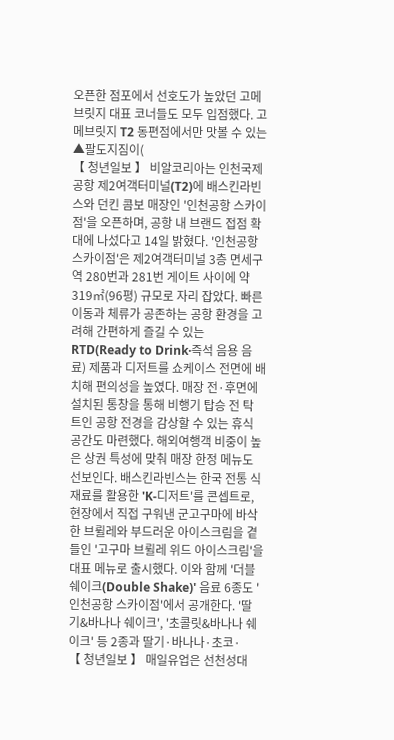오픈한 점포에서 선호도가 높았던 고메브릿지 대표 코너들도 모두 입점했다. 고메브릿지 T2 동편점에서만 맛볼 수 있는 ▲팔도지짐이(
【 청년일보 】 비알코리아는 인천국제공항 제2여객터미널(T2)에 배스킨라빈스와 던킨 콤보 매장인 '인천공항 스카이점'을 오픈하며, 공항 내 브랜드 접점 확대에 나섰다고 14일 밝혔다. '인천공항 스카이점'은 제2여객터미널 3층 면세구역 280번과 281번 게이트 사이에 약 319㎡(96평) 규모로 자리 잡았다. 빠른 이동과 체류가 공존하는 공항 환경을 고려해 간편하게 즐길 수 있는 RTD(Ready to Drink·즉석 음용 음료) 제품과 디저트를 쇼케이스 전면에 배치해 편의성을 높였다. 매장 전·후면에 설치된 통창을 통해 비행기 탑승 전 탁 트인 공항 전경을 감상할 수 있는 휴식 공간도 마련했다. 해외여행객 비중이 높은 상권 특성에 맞춰 매장 한정 메뉴도 선보인다. 배스킨라빈스는 한국 전통 식재료를 활용한 'K-디저트'를 콘셉트로, 현장에서 직접 구워낸 군고구마에 바삭한 브륄레와 부드러운 아이스크림을 곁들인 '고구마 브륄레 위드 아이스크림'을 대표 메뉴로 출시했다. 이와 함께 '더블 쉐이크(Double Shake)' 음료 6종도 '인천공항 스카이점'에서 공개한다. '딸기&바나나 쉐이크', '초콜릿&바나나 쉐이크' 등 2종과 딸기·바나나·초코·
【 청년일보 】 매일유업은 선천성대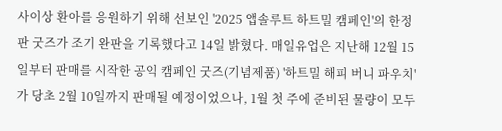사이상 환아를 응원하기 위해 선보인 '2025 앱솔루트 하트밀 캠페인'의 한정판 굿즈가 조기 완판을 기록했다고 14일 밝혔다. 매일유업은 지난해 12월 15일부터 판매를 시작한 공익 캠페인 굿즈(기념제품) '하트밀 해피 버니 파우치'가 당초 2월 10일까지 판매될 예정이었으나, 1월 첫 주에 준비된 물량이 모두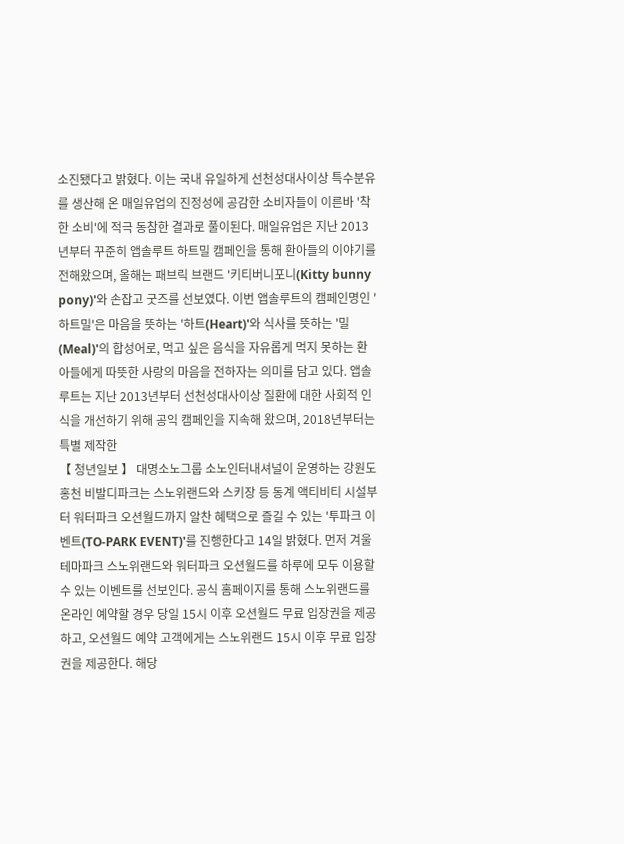소진됐다고 밝혔다. 이는 국내 유일하게 선천성대사이상 특수분유를 생산해 온 매일유업의 진정성에 공감한 소비자들이 이른바 '착한 소비'에 적극 동참한 결과로 풀이된다. 매일유업은 지난 2013년부터 꾸준히 앱솔루트 하트밀 캠페인을 통해 환아들의 이야기를 전해왔으며, 올해는 패브릭 브랜드 '키티버니포니(Kitty bunny pony)'와 손잡고 굿즈를 선보였다. 이번 앱솔루트의 캠페인명인 '하트밀'은 마음을 뜻하는 '하트(Heart)'와 식사를 뜻하는 '밀(Meal)'의 합성어로, 먹고 싶은 음식을 자유롭게 먹지 못하는 환아들에게 따뜻한 사랑의 마음을 전하자는 의미를 담고 있다. 앱솔루트는 지난 2013년부터 선천성대사이상 질환에 대한 사회적 인식을 개선하기 위해 공익 캠페인을 지속해 왔으며, 2018년부터는 특별 제작한
【 청년일보 】 대명소노그룹 소노인터내셔널이 운영하는 강원도 홍천 비발디파크는 스노위랜드와 스키장 등 동계 액티비티 시설부터 워터파크 오션월드까지 알찬 혜택으로 즐길 수 있는 '투파크 이벤트(TO-PARK EVENT)'를 진행한다고 14일 밝혔다. 먼저 겨울 테마파크 스노위랜드와 워터파크 오션월드를 하루에 모두 이용할 수 있는 이벤트를 선보인다. 공식 홈페이지를 통해 스노위랜드를 온라인 예약할 경우 당일 15시 이후 오션월드 무료 입장권을 제공하고, 오션월드 예약 고객에게는 스노위랜드 15시 이후 무료 입장권을 제공한다. 해당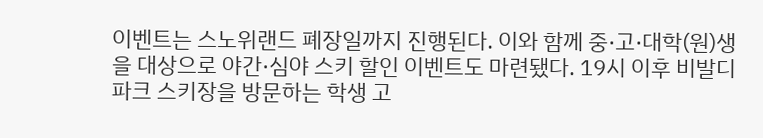이벤트는 스노위랜드 폐장일까지 진행된다. 이와 함께 중·고·대학(원)생을 대상으로 야간·심야 스키 할인 이벤트도 마련됐다. 19시 이후 비발디파크 스키장을 방문하는 학생 고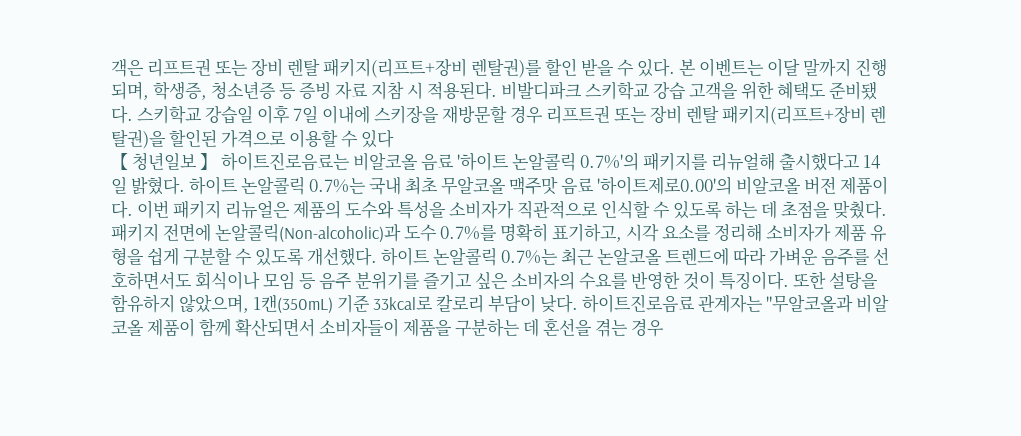객은 리프트권 또는 장비 렌탈 패키지(리프트+장비 렌탈권)를 할인 받을 수 있다. 본 이벤트는 이달 말까지 진행되며, 학생증, 청소년증 등 증빙 자료 지참 시 적용된다. 비발디파크 스키학교 강습 고객을 위한 혜택도 준비됐다. 스키학교 강습일 이후 7일 이내에 스키장을 재방문할 경우 리프트권 또는 장비 렌탈 패키지(리프트+장비 렌탈권)을 할인된 가격으로 이용할 수 있다
【 청년일보 】 하이트진로음료는 비알코올 음료 '하이트 논알콜릭 0.7%'의 패키지를 리뉴얼해 출시했다고 14일 밝혔다. 하이트 논알콜릭 0.7%는 국내 최초 무알코올 맥주맛 음료 '하이트제로0.00'의 비알코올 버전 제품이다. 이번 패키지 리뉴얼은 제품의 도수와 특성을 소비자가 직관적으로 인식할 수 있도록 하는 데 초점을 맞췄다. 패키지 전면에 논알콜릭(Non-alcoholic)과 도수 0.7%를 명확히 표기하고, 시각 요소를 정리해 소비자가 제품 유형을 쉽게 구분할 수 있도록 개선했다. 하이트 논알콜릭 0.7%는 최근 논알코올 트렌드에 따라 가벼운 음주를 선호하면서도 회식이나 모임 등 음주 분위기를 즐기고 싶은 소비자의 수요를 반영한 것이 특징이다. 또한 설탕을 함유하지 않았으며, 1캔(350mL) 기준 33kcal로 칼로리 부담이 낮다. 하이트진로음료 관계자는 "무알코올과 비알코올 제품이 함께 확산되면서 소비자들이 제품을 구분하는 데 혼선을 겪는 경우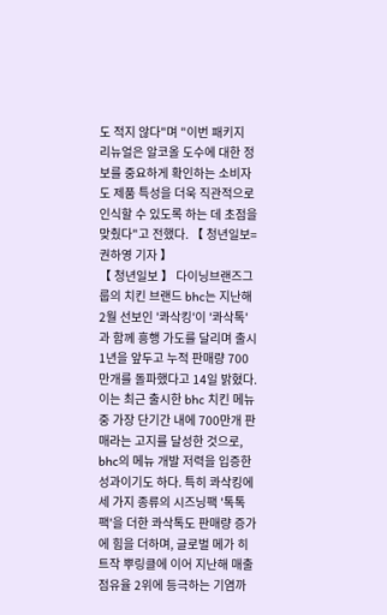도 적지 않다"며 "이번 패키지 리뉴얼은 알코올 도수에 대한 정보를 중요하게 확인하는 소비자도 제품 특성을 더욱 직관적으로 인식할 수 있도록 하는 데 초점을 맞췄다"고 전했다. 【 청년일보=권하영 기자 】
【 청년일보 】 다이닝브랜즈그룹의 치킨 브랜드 bhc는 지난해 2월 선보인 '콰삭킹'이 '콰삭톡'과 함께 흥행 가도를 달리며 출시 1년을 앞두고 누적 판매량 700만개를 돌파했다고 14일 밝혔다. 이는 최근 출시한 bhc 치킨 메뉴 중 가장 단기간 내에 700만개 판매라는 고지를 달성한 것으로, bhc의 메뉴 개발 저력을 입증한 성과이기도 하다. 특히 콰삭킹에 세 가지 종류의 시즈닝팩 '톡톡팩'을 더한 콰삭톡도 판매량 증가에 힘을 더하며, 글로벌 메가 히트작 뿌링클에 이어 지난해 매출 점유율 2위에 등극하는 기염까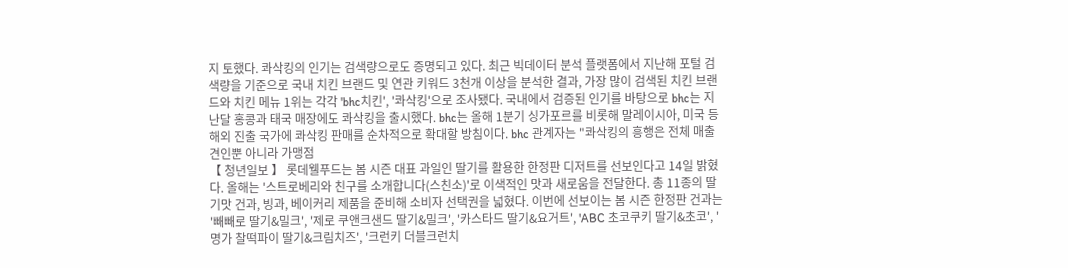지 토했다. 콰삭킹의 인기는 검색량으로도 증명되고 있다. 최근 빅데이터 분석 플랫폼에서 지난해 포털 검색량을 기준으로 국내 치킨 브랜드 및 연관 키워드 3천개 이상을 분석한 결과, 가장 많이 검색된 치킨 브랜드와 치킨 메뉴 1위는 각각 'bhc치킨', '콰삭킹'으로 조사됐다. 국내에서 검증된 인기를 바탕으로 bhc는 지난달 홍콩과 태국 매장에도 콰삭킹을 출시했다. bhc는 올해 1분기 싱가포르를 비롯해 말레이시아, 미국 등 해외 진출 국가에 콰삭킹 판매를 순차적으로 확대할 방침이다. bhc 관계자는 "콰삭킹의 흥행은 전체 매출 견인뿐 아니라 가맹점
【 청년일보 】 롯데웰푸드는 봄 시즌 대표 과일인 딸기를 활용한 한정판 디저트를 선보인다고 14일 밝혔다. 올해는 '스트로베리와 친구를 소개합니다(스친소)'로 이색적인 맛과 새로움을 전달한다. 총 11종의 딸기맛 건과, 빙과, 베이커리 제품을 준비해 소비자 선택권을 넓혔다. 이번에 선보이는 봄 시즌 한정판 건과는 '빼빼로 딸기&밀크', '제로 쿠앤크샌드 딸기&밀크', '카스타드 딸기&요거트', 'ABC 초코쿠키 딸기&초코', '명가 찰떡파이 딸기&크림치즈', '크런키 더블크런치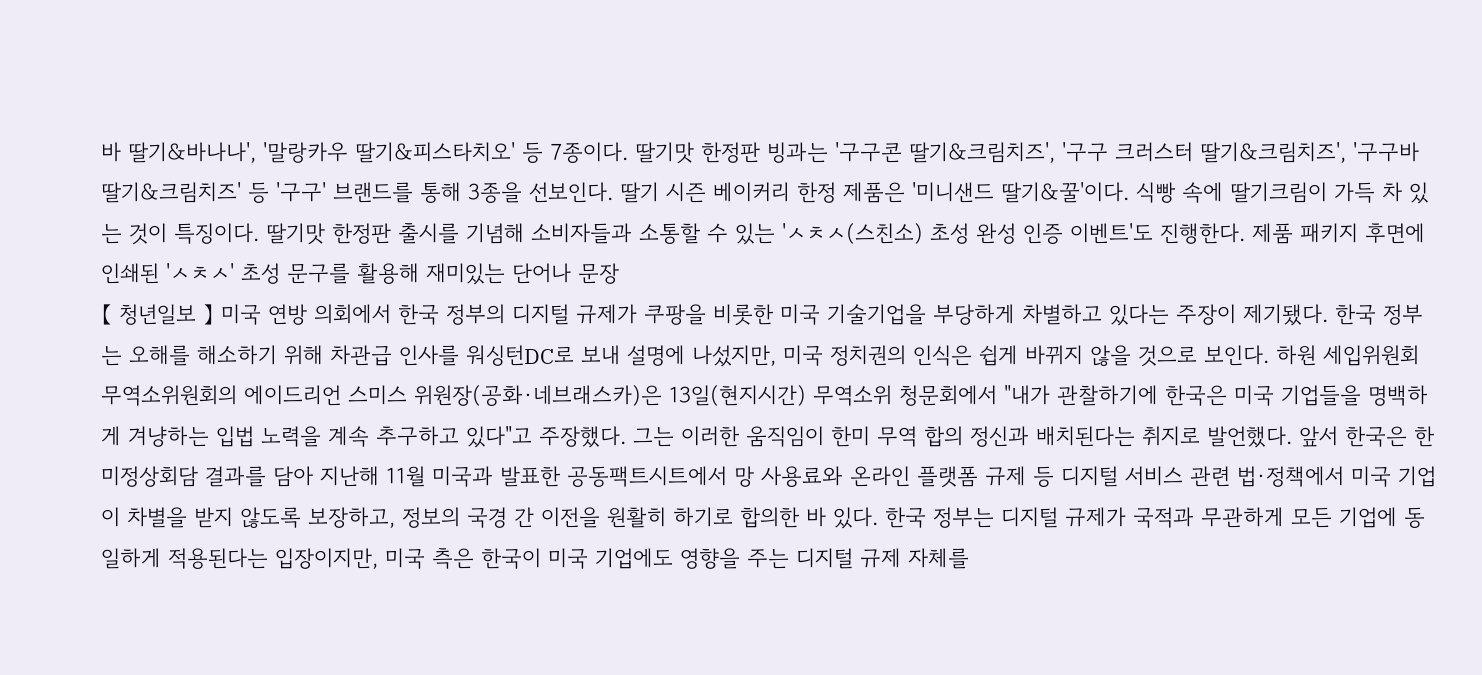바 딸기&바나나', '말랑카우 딸기&피스타치오' 등 7종이다. 딸기맛 한정판 빙과는 '구구콘 딸기&크림치즈', '구구 크러스터 딸기&크림치즈', '구구바 딸기&크림치즈' 등 '구구' 브랜드를 통해 3종을 선보인다. 딸기 시즌 베이커리 한정 제품은 '미니샌드 딸기&꿀'이다. 식빵 속에 딸기크림이 가득 차 있는 것이 특징이다. 딸기맛 한정판 출시를 기념해 소비자들과 소통할 수 있는 'ㅅㅊㅅ(스친소) 초성 완성 인증 이벤트'도 진행한다. 제품 패키지 후면에 인쇄된 'ㅅㅊㅅ' 초성 문구를 활용해 재미있는 단어나 문장
【 청년일보 】 미국 연방 의회에서 한국 정부의 디지털 규제가 쿠팡을 비롯한 미국 기술기업을 부당하게 차별하고 있다는 주장이 제기됐다. 한국 정부는 오해를 해소하기 위해 차관급 인사를 워싱턴DC로 보내 설명에 나섰지만, 미국 정치권의 인식은 쉽게 바뀌지 않을 것으로 보인다. 하원 세입위원회 무역소위원회의 에이드리언 스미스 위원장(공화·네브래스카)은 13일(현지시간) 무역소위 청문회에서 "내가 관찰하기에 한국은 미국 기업들을 명백하게 겨냥하는 입법 노력을 계속 추구하고 있다"고 주장했다. 그는 이러한 움직임이 한미 무역 합의 정신과 배치된다는 취지로 발언했다. 앞서 한국은 한미정상회담 결과를 담아 지난해 11월 미국과 발표한 공동팩트시트에서 망 사용료와 온라인 플랫폼 규제 등 디지털 서비스 관련 법·정책에서 미국 기업이 차별을 받지 않도록 보장하고, 정보의 국경 간 이전을 원활히 하기로 합의한 바 있다. 한국 정부는 디지털 규제가 국적과 무관하게 모든 기업에 동일하게 적용된다는 입장이지만, 미국 측은 한국이 미국 기업에도 영향을 주는 디지털 규제 자체를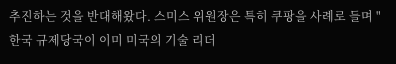추진하는 것을 반대해왔다. 스미스 위원장은 특히 쿠팡을 사례로 들며 "한국 규제당국이 이미 미국의 기술 리더